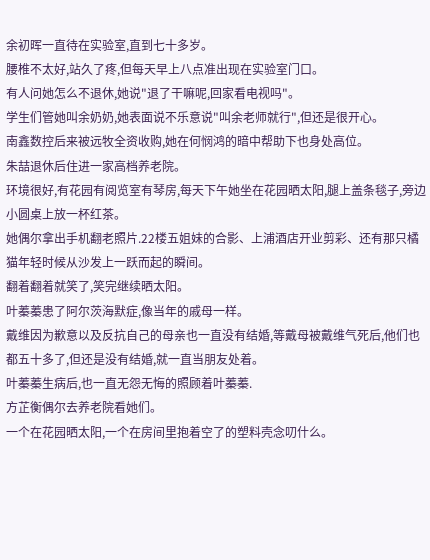余初晖一直待在实验室,直到七十多岁。
腰椎不太好,站久了疼,但每天早上八点准出现在实验室门口。
有人问她怎么不退休,她说"退了干嘛呢,回家看电视吗"。
学生们管她叫余奶奶,她表面说不乐意说"叫余老师就行",但还是很开心。
南鑫数控后来被远牧全资收购,她在何悯鸿的暗中帮助下也身处高位。
朱喆退休后住进一家高档养老院。
环境很好,有花园有阅览室有琴房,每天下午她坐在花园晒太阳,腿上盖条毯子,旁边小圆桌上放一杯红茶。
她偶尔拿出手机翻老照片.22楼五姐妹的合影、上浦酒店开业剪彩、还有那只橘猫年轻时候从沙发上一跃而起的瞬间。
翻着翻着就笑了,笑完继续晒太阳。
叶蓁蓁患了阿尔茨海默症,像当年的戚母一样。
戴维因为歉意以及反抗自己的母亲也一直没有结婚,等戴母被戴维气死后,他们也都五十多了,但还是没有结婚,就一直当朋友处着。
叶蓁蓁生病后,也一直无怨无悔的照顾着叶蓁蓁.
方芷衡偶尔去养老院看她们。
一个在花园晒太阳,一个在房间里抱着空了的塑料壳念叨什么。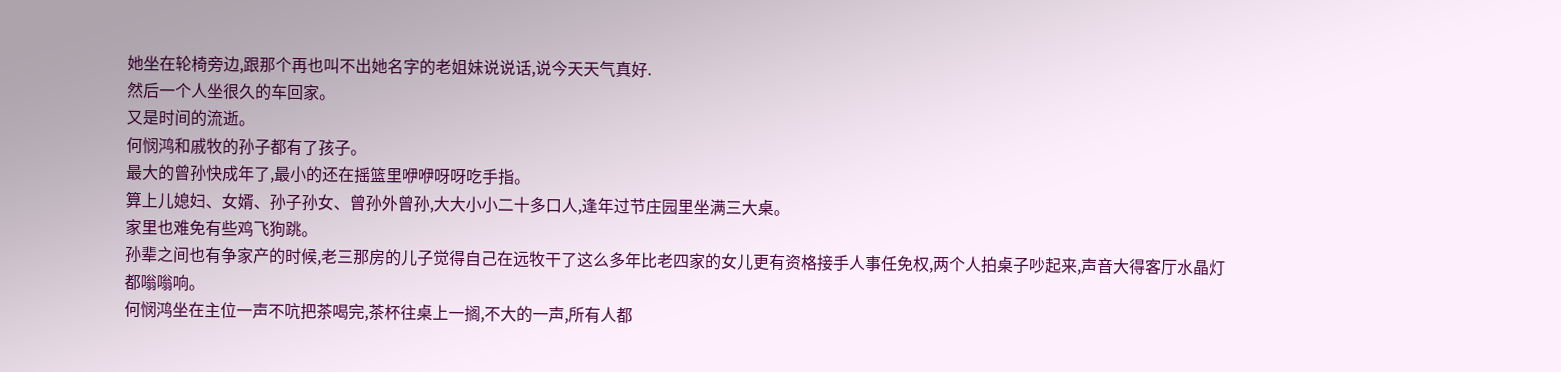她坐在轮椅旁边,跟那个再也叫不出她名字的老姐妹说说话,说今天天气真好.
然后一个人坐很久的车回家。
又是时间的流逝。
何悯鸿和戚牧的孙子都有了孩子。
最大的曾孙快成年了,最小的还在摇篮里咿咿呀呀吃手指。
算上儿媳妇、女婿、孙子孙女、曾孙外曾孙,大大小小二十多口人,逢年过节庄园里坐满三大桌。
家里也难免有些鸡飞狗跳。
孙辈之间也有争家产的时候,老三那房的儿子觉得自己在远牧干了这么多年比老四家的女儿更有资格接手人事任免权,两个人拍桌子吵起来,声音大得客厅水晶灯都嗡嗡响。
何悯鸿坐在主位一声不吭把茶喝完,茶杯往桌上一搁,不大的一声,所有人都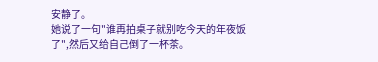安静了。
她说了一句"谁再拍桌子就别吃今天的年夜饭了",然后又给自己倒了一杯茶。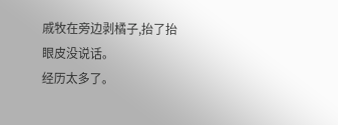戚牧在旁边剥橘子,抬了抬眼皮没说话。
经历太多了。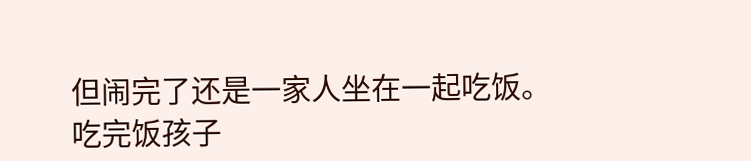但闹完了还是一家人坐在一起吃饭。
吃完饭孩子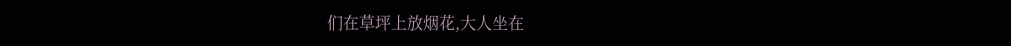们在草坪上放烟花,大人坐在